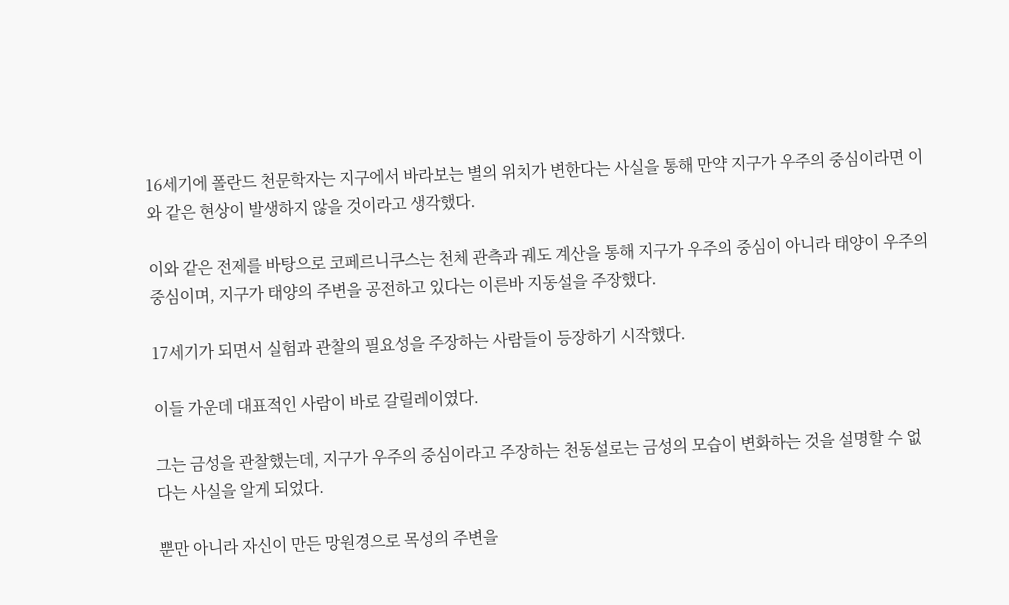16세기에 폴란드 천문학자는 지구에서 바라보는 별의 위치가 변한다는 사실을 통해 만약 지구가 우주의 중심이라면 이와 같은 현상이 발생하지 않을 것이라고 생각했다.

이와 같은 전제를 바탕으로 코페르니쿠스는 천체 관측과 궤도 계산을 통해 지구가 우주의 중심이 아니라 태양이 우주의 중심이며, 지구가 태양의 주변을 공전하고 있다는 이른바 지동설을 주장했다.

17세기가 되면서 실험과 관찰의 필요성을 주장하는 사람들이 등장하기 시작했다.

이들 가운데 대표적인 사람이 바로 갈릴레이였다.

그는 금성을 관찰했는데, 지구가 우주의 중심이라고 주장하는 천동설로는 금성의 모습이 변화하는 것을 설명할 수 없다는 사실을 알게 되었다.

뿐만 아니라 자신이 만든 망원경으로 목성의 주변을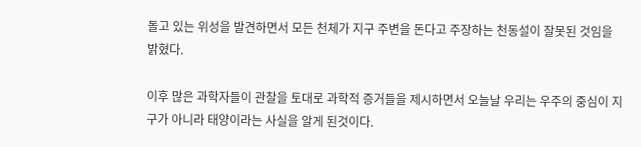돌고 있는 위성을 발견하면서 모든 천체가 지구 주변을 돈다고 주장하는 천동설이 잘못된 것임을 밝혔다.

이후 많은 과학자들이 관찰을 토대로 과학적 증거들을 제시하면서 오늘날 우리는 우주의 중심이 지구가 아니라 태양이라는 사실을 알게 된것이다.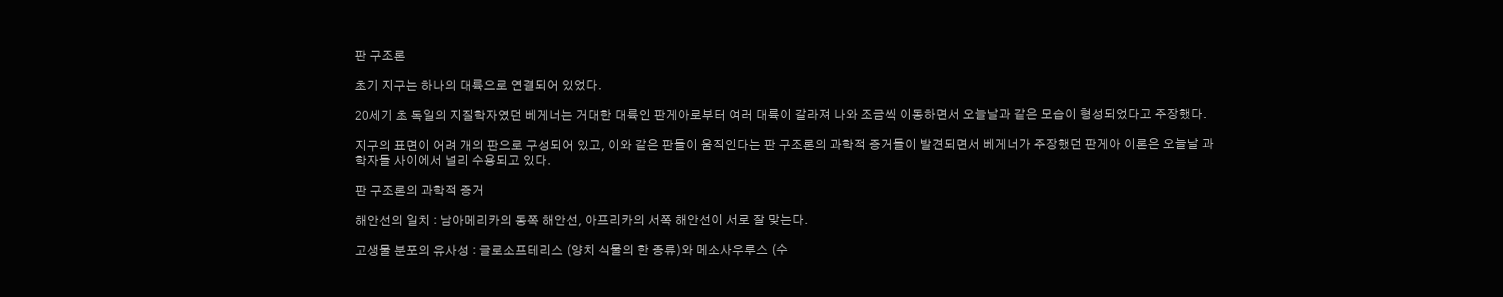판 구조론

초기 지구는 하나의 대륙으로 연결되어 있었다.

20세기 초 독일의 지질학자였던 베게너는 거대한 대륙인 판게아로부터 여러 대륙이 갈라져 나와 조금씩 이동하면서 오늘날과 같은 모습이 형성되었다고 주장했다.

지구의 표면이 어려 개의 판으로 구성되어 있고, 이와 같은 판들이 움직인다는 판 구조론의 과학적 증거들이 발견되면서 베게너가 주장했던 판게아 이론은 오늘날 과학자들 사이에서 널리 수용되고 있다.

판 구조론의 과학적 증거

해안선의 일치 : 남아메리카의 동쪽 해안선, 아프리카의 서쪽 해안선이 서로 잘 맞는다.

고생물 분포의 유사성 : 글로소프테리스 (양치 식물의 한 종류)와 메소사우루스 (수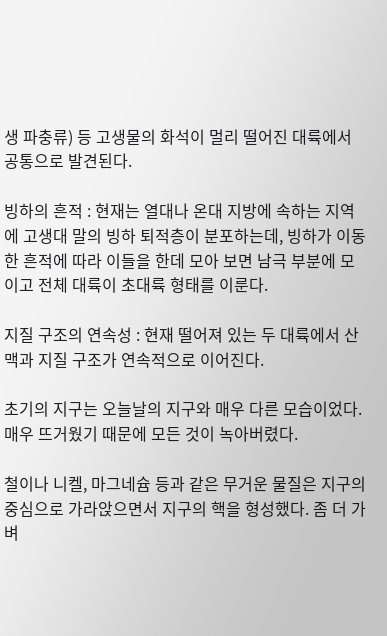생 파충류) 등 고생물의 화석이 멀리 떨어진 대륙에서 공통으로 발견된다.

빙하의 흔적 : 현재는 열대나 온대 지방에 속하는 지역에 고생대 말의 빙하 퇴적층이 분포하는데, 빙하가 이동한 흔적에 따라 이들을 한데 모아 보면 남극 부분에 모이고 전체 대륙이 초대륙 형태를 이룬다.

지질 구조의 연속성 : 현재 떨어져 있는 두 대륙에서 산맥과 지질 구조가 연속적으로 이어진다.

초기의 지구는 오늘날의 지구와 매우 다른 모습이었다. 매우 뜨거웠기 때문에 모든 것이 녹아버렸다.

철이나 니켈, 마그네슘 등과 같은 무거운 물질은 지구의 중심으로 가라앉으면서 지구의 핵을 형성했다. 좀 더 가벼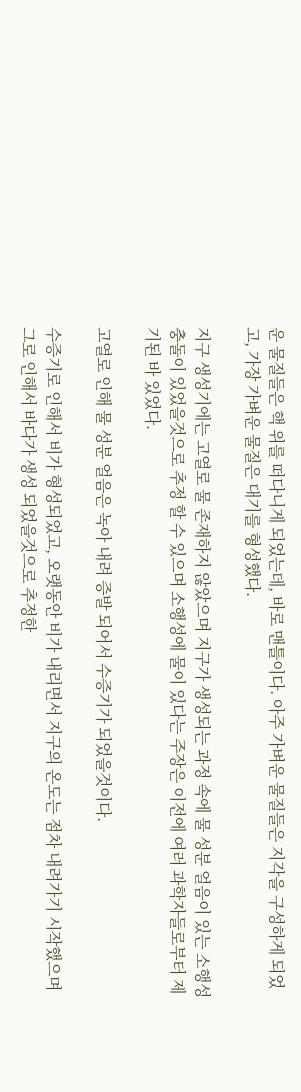운 물질들은 핵 위를 떠다니게 되었는데, 바로 맨틀이다. 아주 가벼운 물질들은 지각을 구성하게 되었고, 가장 가벼운 물질은 대기를 형성했다.

지구 생성기에는 고열로 물 존재하지 않았으며 지구가 생성되는 과정 속에 물 성분 얼음이 있는 소행성 충돌이 있었을것으로 추정 할 수 있으며 소행성에 물이 있다는 주장은 이전에 여러 과학자들로부터 제기된 바 있었다.

고열로 인해 물 성분 얼음은 녹아 내려 증발 되어서 수증기가 되었을것이다.

수증기로 인해서 비가 형성되었고, 오랫동안 비가 내리면서 지구의 온도는 점차 내려가기 시작했으며 그로 인해서 바다가 생성 되었을것으로 추정한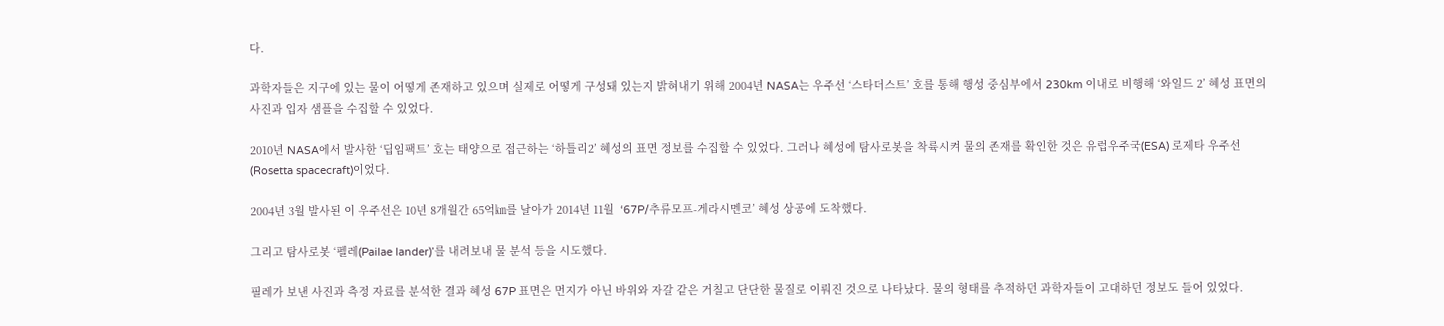다.

과학자들은 지구에 있는 물이 어떻게 존재하고 있으며 실제로 어떻게 구성돼 있는지 밝혀내기 위해 2004년 NASA는 우주선 ‘스타더스트’ 호를 통해 행성 중심부에서 230km 이내로 비행해 ‘와일드 2’ 혜성 표면의 사진과 입자 샘플을 수집할 수 있었다.

2010년 NASA에서 발사한 ‘딥임팩트’ 호는 태양으로 접근하는 ‘하틀리2’ 혜성의 표면 정보를 수집할 수 있었다. 그러나 혜성에 탐사로봇을 착륙시켜 물의 존재를 확인한 것은 유럽우주국(ESA) 로제타 우주선(Rosetta spacecraft)이었다.

2004년 3월 발사된 이 우주선은 10년 8개월간 65억㎞를 날아가 2014년 11월  ‘67P/추류모프-게라시멘코’ 혜성 상공에 도착했다.

그리고 탐사로봇 ‘펠레(Pailae lander)’를 내려보내 물 분석 등을 시도했다.

필레가 보낸 사진과 측정 자료를 분석한 결과 혜성 67P 표면은 먼지가 아닌 바위와 자갈 같은 거칠고 단단한 물질로 이뤄진 것으로 나타났다. 물의 형태를 추적하던 과학자들이 고대하던 정보도 들어 있었다.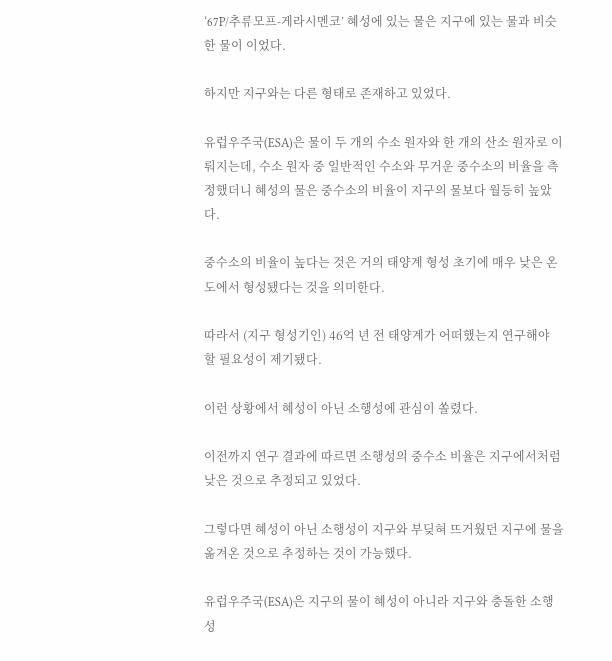‘67P/추류모프-게라시멘코’ 혜성에 있는 물은 지구에 있는 물과 비슷한 물이 이었다.

하지만 지구와는 다른 형태로 존재하고 있었다.

유럽우주국(ESA)은 물이 두 개의 수소 원자와 한 개의 산소 원자로 이뤄지는데, 수소 원자 중 일반적인 수소와 무거운 중수소의 비율을 측정했더니 혜성의 물은 중수소의 비율이 지구의 물보다 월등히 높았다.

중수소의 비율이 높다는 것은 거의 태양계 형성 초기에 매우 낮은 온도에서 형성됐다는 것을 의미한다.

따라서 (지구 형성기인) 46억 년 전 태양계가 어떠했는지 연구해야 할 필요성이 제기됐다.

이런 상황에서 혜성이 아닌 소행성에 관심이 쏠렸다.

이전까지 연구 결과에 따르면 소행성의 중수소 비율은 지구에서처럼 낮은 것으로 추정되고 있었다.

그렇다면 혜성이 아닌 소행성이 지구와 부딪혀 뜨거웠던 지구에 물을 옮겨온 것으로 추정하는 것이 가능했다.

유럽우주국(ESA)은 지구의 물이 혜성이 아니라 지구와 충돌한 소행성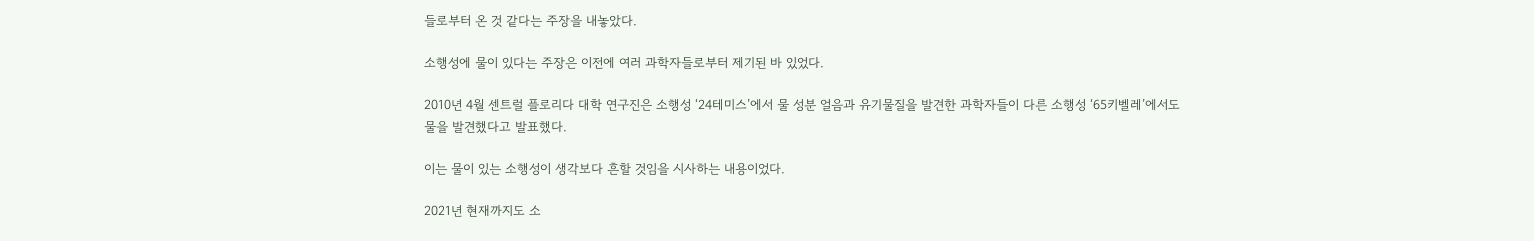들로부터 온 것 같다는 주장을 내놓았다.

소행성에 물이 있다는 주장은 이전에 여러 과학자들로부터 제기된 바 있었다.

2010년 4월 센트럴 플로리다 대학 연구진은 소행성 ‘24테미스’에서 물 성분 얼음과 유기물질을 발견한 과학자들이 다른 소행성 ‘65키벨레’에서도 물을 발견했다고 발표했다.

이는 물이 있는 소행성이 생각보다 흔할 것임을 시사하는 내용이었다.

2021년 현재까지도 소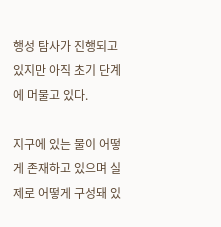행성 탐사가 진행되고 있지만 아직 초기 단계에 머물고 있다.

지구에 있는 물이 어떻게 존재하고 있으며 실제로 어떻게 구성돼 있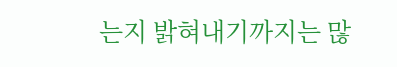는지 밝혀내기까지는 많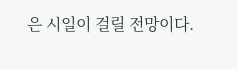은 시일이 걸릴 전망이다.